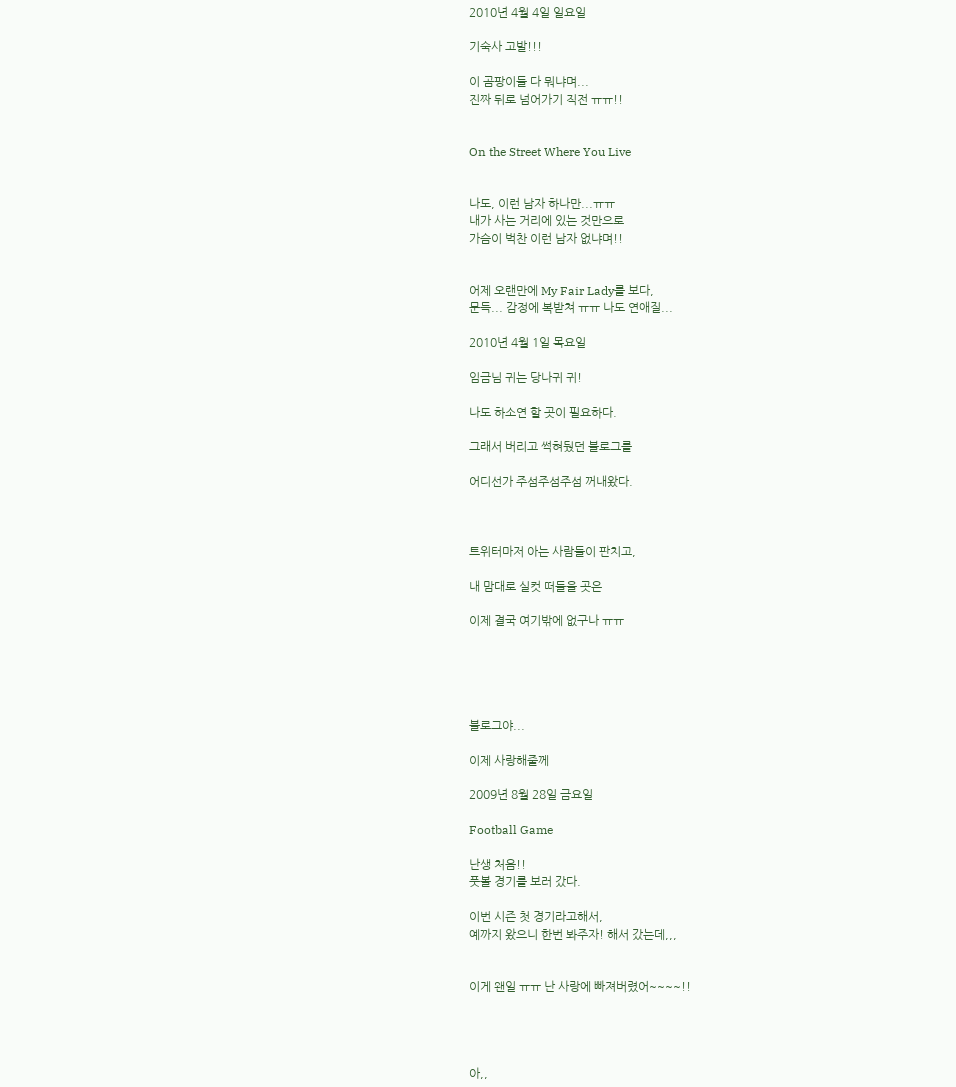2010년 4월 4일 일요일

기숙사 고발!!!

이 곰팡이들 다 뭐냐며...
진짜 뒤로 넘어가기 직전 ㅠㅠ!!


On the Street Where You Live


나도, 이런 남자 하나만...ㅠㅠ
내가 사는 거리에 있는 것만으로
가슴이 벅찬 이런 남자 없냐며!!


어제 오랜만에 My Fair Lady를 보다,
문득... 감정에 복받쳐 ㅠㅠ 나도 연애질...

2010년 4월 1일 목요일

임금님 귀는 당나귀 귀!

나도 하소연 할 곳이 필요하다.

그래서 버리고 썩혀뒀던 블로그를

어디선가 주섬주섬주섬 꺼내왔다.



트위터마저 아는 사람들이 판치고,

내 맘대로 실컷 떠들을 곳은

이제 결국 여기밖에 없구나 ㅠㅠ





블로그야...

이제 사랑해줄께

2009년 8월 28일 금요일

Football Game

난생 처음!!
풋볼 경기를 보러 갔다.

이번 시즌 첫 경기라고해서,
예까지 왔으니 한번 봐주자! 해서 갔는데,,,


이게 왠일 ㅠㅠ 난 사랑에 빠져버렸어~~~~!!




아,,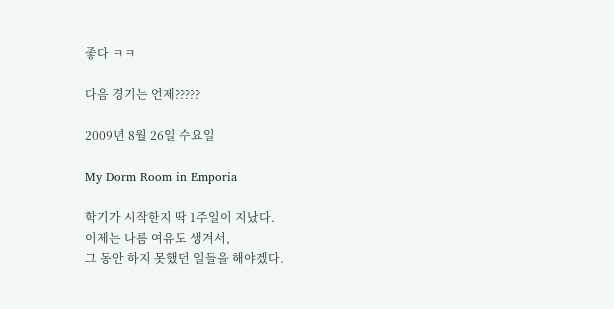좋다 ㅋㅋ

다음 경기는 언제?????

2009년 8월 26일 수요일

My Dorm Room in Emporia

학기가 시작한지 딱 1주일이 지났다.
이제는 나름 여유도 생겨서,
그 동안 하지 못했던 일들을 해야겠다.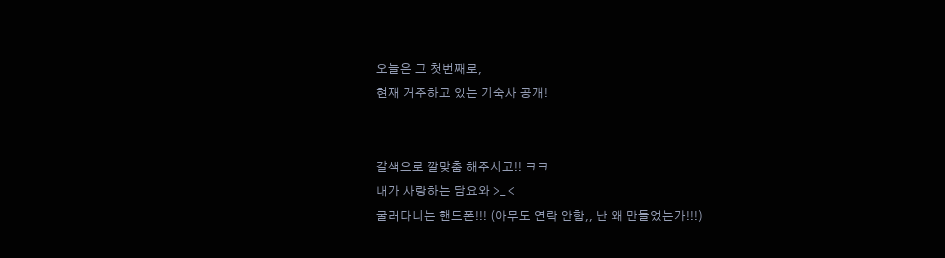오늘은 그 첫번째로,
현재 거주하고 있는 기숙사 공개!


갈색으로 깔맞춤 해주시고!! ㅋㅋ
내가 사랑하는 담요와 >_ <
굴러다니는 핸드폰!!! (아무도 연락 안함,, 난 왜 만들었는가!!!)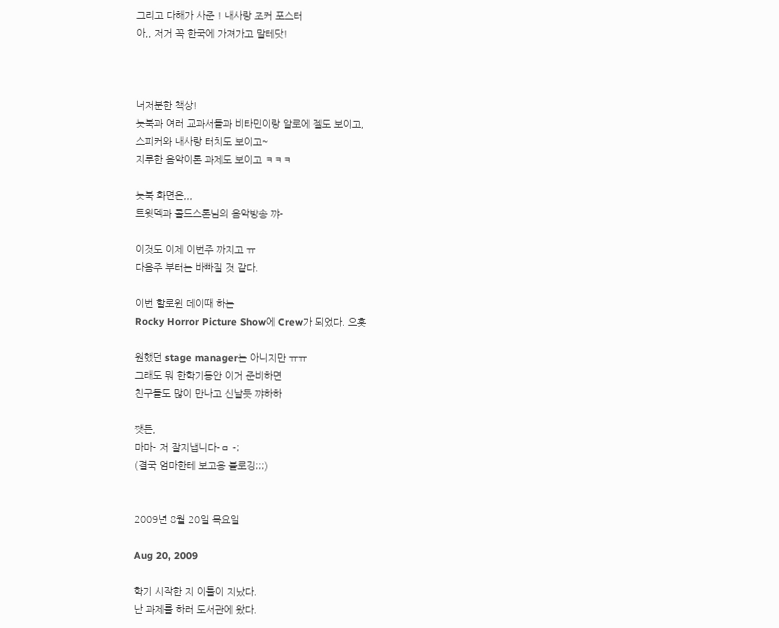그리고 다해가 사준 ! 내사랑 조커 포스터
아,, 저거 꼭 한국에 가져가고 말테닷!



너저분한 책상!
놋북과 여러 교과서들과 비타민이랑 알로에 젤도 보이고,
스피커와 내사랑 터치도 보이고~
지루한 음악이론 과제도 보이고 ㅋㅋㅋ

놋북 화면은,,,
트윗덱과 콜드스톤님의 음악방송 꺄-

이것도 이제 이번주 까지고 ㅠ
다음주 부터는 바빠질 것 같다.

이번 할로윈 데이때 하는
Rocky Horror Picture Show에 Crew가 되었다. 으흣

원했던 stage manager는 아니지만 ㅠㅠ
그래도 뭐 한학기동안 이거 준비하면
친구들도 많이 만나고 신날듯 꺄하하

쨋든,
마마- 저 잘지냅니다-ㅁ -;
(결국 엄마한테 보고용 블로깅;;;)


2009년 8월 20일 목요일

Aug 20, 2009

학기 시작한 지 이틀이 지났다.
난 과제를 하러 도서관에 왔다.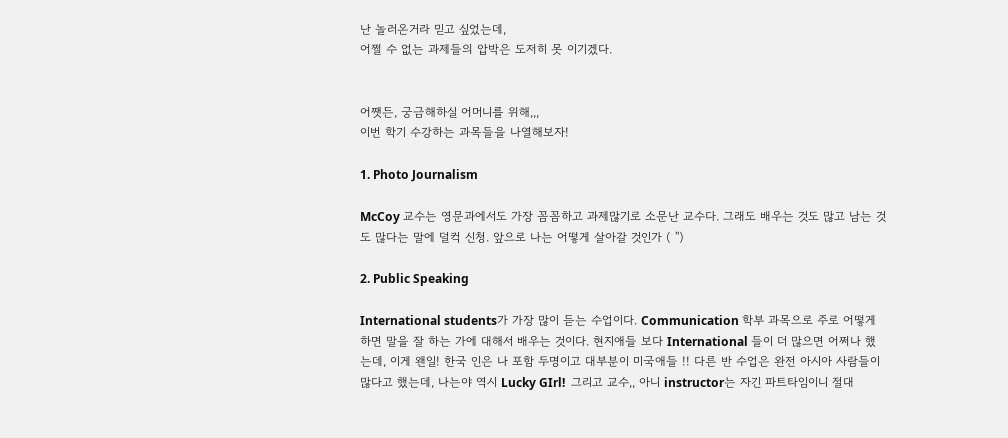난 놀러온거라 믿고 싶었는데,
어쩔 수 없는 과제들의 압박은 도저히 못 이기겠다.


어쨋든, 궁금해하실 어머니를 위해,,,
이번 학기 수강하는 과목들을 나열해보자!

1. Photo Journalism

McCoy 교수는 영문과에서도 가장 꼼꼼하고 과제많기로 소문난 교수다. 그래도 배우는 것도 많고 남는 것도 많다는 말에 덜컥 신청. 앞으로 나는 어떻게 살아갈 것인가 ( '')

2. Public Speaking

International students가 가장 많이 듣는 수업이다. Communication 학부 과목으로 주로 어떻게 하면 말을 잘 하는 가에 대해서 배우는 것이다. 현지애들 보다 International 들이 더 많으면 어쩌나 했는데, 이게 왠일! 한국 인은 나 포함 두명이고 대부분이 미국애들 !! 다른 반 수업은 완전 아시아 사람들이 많다고 했는데, 나는야 역시 Lucky GIrl!  그리고 교수,, 아니 instructor는 자긴 파트타임이니 절대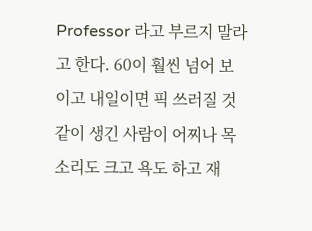Professor 라고 부르지 말라고 한다. 60이 훨씬 넘어 보이고 내일이면 픽 쓰러질 것 같이 생긴 사람이 어찌나 목소리도 크고 욕도 하고 재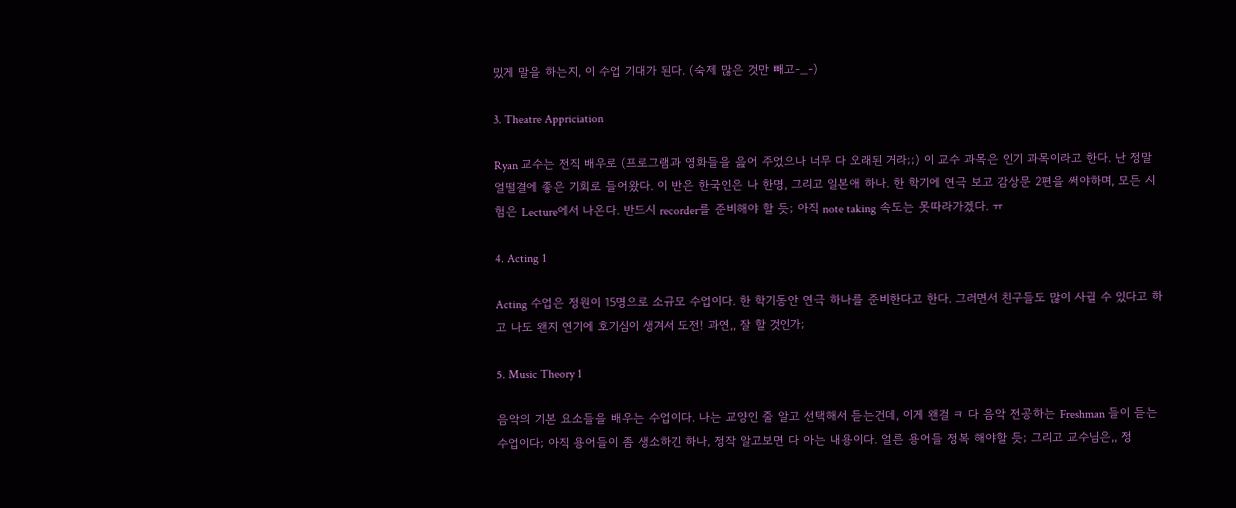밌게 말을 하는지, 이 수업 기대가 된다. (숙제 많은 것만 빼고-_-)

3. Theatre Appriciation

Ryan 교수는 전직 배우로 (프로그램과 영화들을 읊어 주었으나 너무 다 오래된 거라;;) 이 교수 과목은 인기 과목이라고 한다. 난 정말 얼떨결에 좋은 기회로 들어왔다. 이 반은 한국인은 나 한명, 그리고 일본애 하나. 한 학기에 연극 보고 감상문 2편을 써야하며, 모든 시험은 Lecture에서 나온다. 반드시 recorder를 준비해야 할 듯; 아직 note taking 속도는 못따라가겠다. ㅠ

4. Acting 1

Acting 수업은 정원이 15명으로 소규모 수업이다. 한 학기동안 연극 하나를 준비한다고 한다. 그러면서 친구들도 많이 사귈 수 있다고 하고 나도 왠지 연기에 호기심이 생겨서 도전! 과연,, 잘 할 것인가;

5. Music Theory 1

음악의 기본 요소들을 배우는 수업이다. 나는 교양인 줄 알고 선택해서 듣는건데, 이게 왠걸 ㅋ 다 음악 전공하는 Freshman 들이 듣는 수업이다; 아직 용어들이 좀 생소하긴 하나, 정작 알고보면 다 아는 내용이다. 얼른 용어들 정복 해야할 듯; 그리고 교수님은,, 정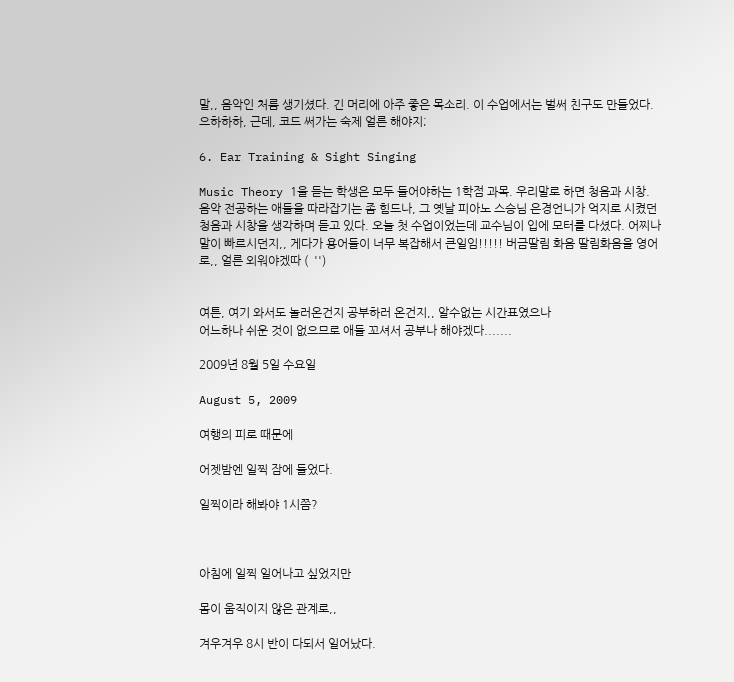말,, 음악인 처름 생기셨다. 긴 머리에 아주 좋은 목소리. 이 수업에서는 벌써 친구도 만들었다. 으하하하, 근데, 코드 써가는 숙제 얼른 해야지;

6. Ear Training & Sight Singing

Music Theory 1을 듣는 학생은 모두 들어야하는 1학점 과목. 우리말로 하면 청음과 시창. 음악 전공하는 애들을 따라잡기는 좀 힘드나, 그 옛날 피아노 스승님 은경언니가 억지로 시켰던 청음과 시창을 생각하며 듣고 있다. 오늘 첫 수업이었는데 교수님이 입에 모터를 다셨다. 어찌나 말이 빠르시던지,, 게다가 용어들이 너무 복잡해서 큰일임!!!!! 버금딸림 화음 딸림화음을 영어로,, 얼른 외워야겠따 (  '')


여튼, 여기 와서도 놀러온건지 공부하러 온건지,, 알수없는 시간표였으나
어느하나 쉬운 것이 없으므로 애들 꼬셔서 공부나 해야겠다.......

2009년 8월 5일 수요일

August 5, 2009

여행의 피로 때문에

어젯밤엔 일찍 잠에 들었다.

일찍이라 해봐야 1시쯤?



아침에 일찍 일어나고 싶었지만

몸이 움직이지 않은 관계로,,

겨우겨우 8시 반이 다되서 일어났다.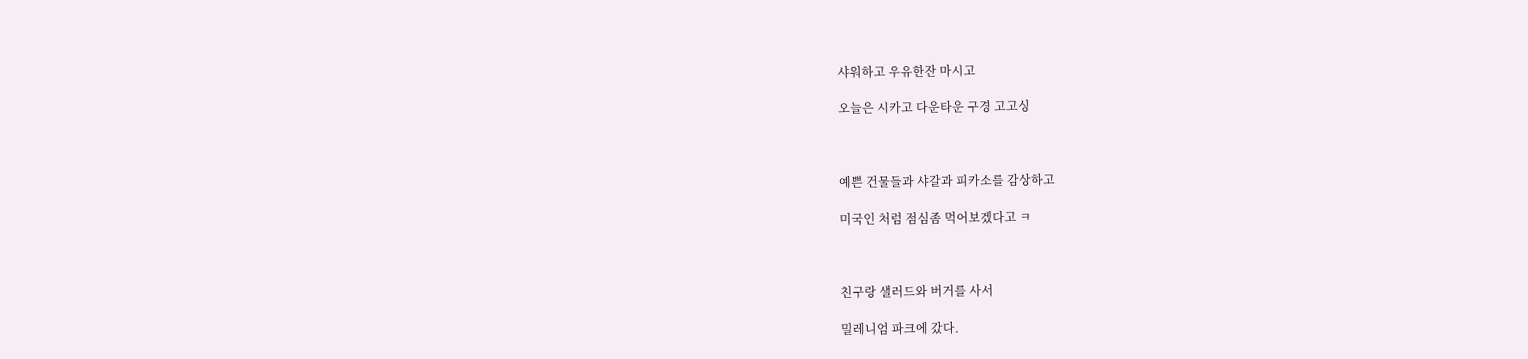샤워하고 우유한잔 마시고

오늘은 시카고 다운타운 구경 고고싱



예쁜 건물들과 샤갈과 피카소를 감상하고

미국인 처럼 점심좀 먹어보겠다고 ㅋ



친구랑 샐러드와 버거를 사서

밀레니엄 파크에 갔다.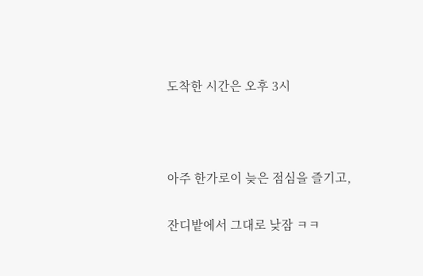도착한 시간은 오후 3시



아주 한가로이 늦은 점심을 즐기고,

잔디밭에서 그대로 낮잠 ㅋㅋ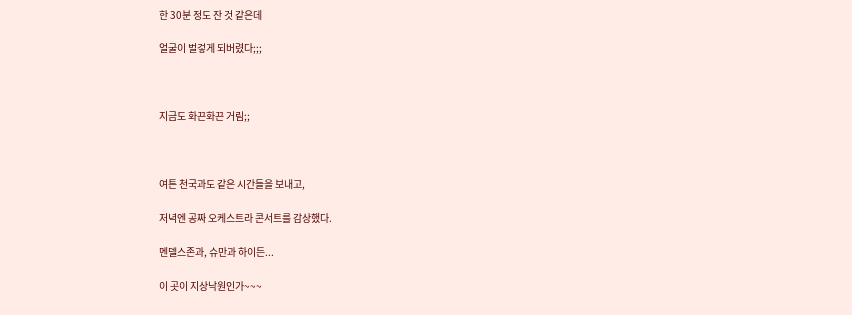한 30분 정도 잔 것 같은데

얼굴이 벌겋게 되버렸다;;;



지금도 화끈화끈 거림;;



여튼 천국과도 같은 시간들을 보내고,

저녁엔 공짜 오케스트라 콘서트를 감상했다.

멘델스존과, 슈만과 하이든...

이 곳이 지상낙원인가~~~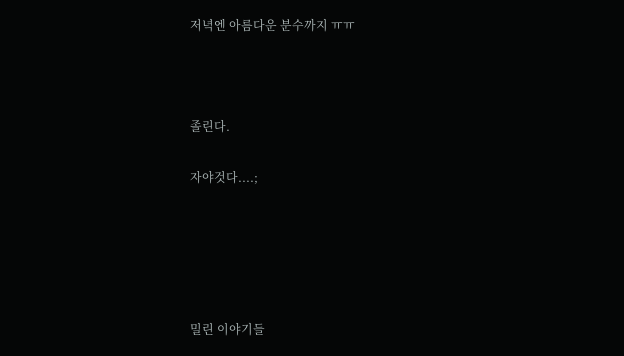저녁엔 아름다운 분수까지 ㅠㅠ



졸린다.

자야것다....;





밀린 이야기들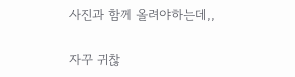사진과 함께 올려야하는데,,

자꾸 귀찮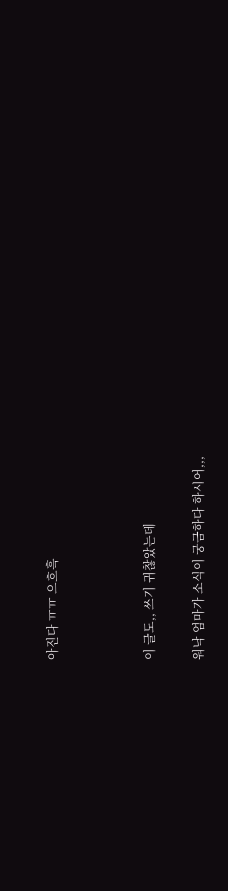아진다 ㅠㅠ 으흐흑



이 글도,, 쓰기 귀찮았는데

워낙 엄마가 소식이 궁금하다 하시어,,,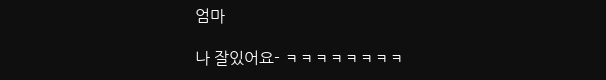엄마

나 잘있어요- ㅋㅋㅋㅋㅋㅋㅋㅋ